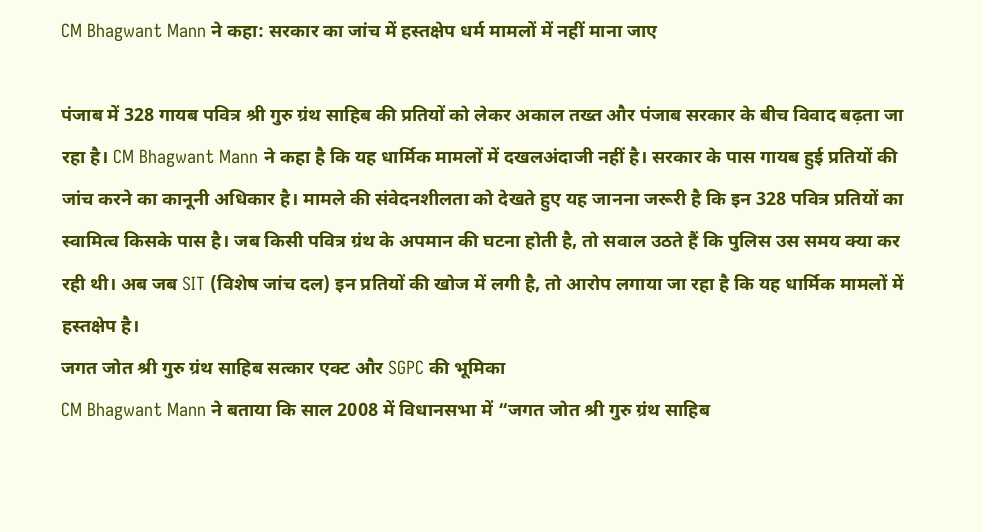CM Bhagwant Mann ने कहा: सरकार का जांच में हस्तक्षेप धर्म मामलों में नहीं माना जाए

पंजाब में 328 गायब पवित्र श्री गुरु ग्रंथ साहिब की प्रतियों को लेकर अकाल तख्त और पंजाब सरकार के बीच विवाद बढ़ता जा रहा है। CM Bhagwant Mann ने कहा है कि यह धार्मिक मामलों में दखलअंदाजी नहीं है। सरकार के पास गायब हुई प्रतियों की जांच करने का कानूनी अधिकार है। मामले की संवेदनशीलता को देखते हुए यह जानना जरूरी है कि इन 328 पवित्र प्रतियों का स्वामित्व किसके पास है। जब किसी पवित्र ग्रंथ के अपमान की घटना होती है, तो सवाल उठते हैं कि पुलिस उस समय क्या कर रही थी। अब जब SIT (विशेष जांच दल) इन प्रतियों की खोज में लगी है, तो आरोप लगाया जा रहा है कि यह धार्मिक मामलों में हस्तक्षेप है।
जगत जोत श्री गुरु ग्रंथ साहिब सत्कार एक्ट और SGPC की भूमिका
CM Bhagwant Mann ने बताया कि साल 2008 में विधानसभा में “जगत जोत श्री गुरु ग्रंथ साहिब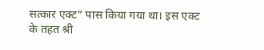सत्कार एक्ट” पास किया गया था। इस एक्ट के तहत श्री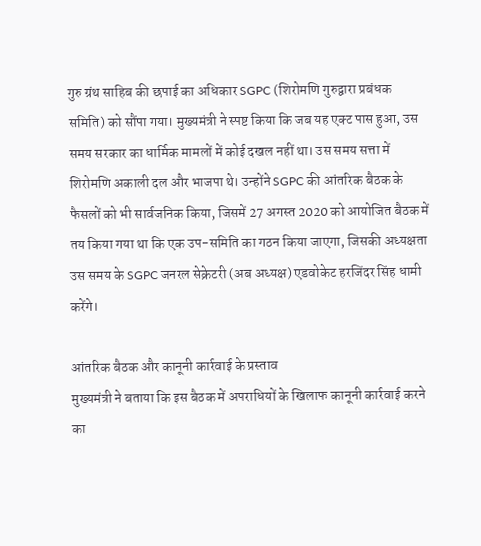गुरु ग्रंथ साहिब की छपाई का अधिकार SGPC (शिरोमणि गुरुद्वारा प्रबंधक समिति) को सौंपा गया। मुख्यमंत्री ने स्पष्ट किया कि जब यह एक्ट पास हुआ, उस समय सरकार का धार्मिक मामलों में कोई दखल नहीं था। उस समय सत्ता में शिरोमणि अकाली दल और भाजपा थे। उन्होंने SGPC की आंतरिक बैठक के फैसलों को भी सार्वजनिक किया, जिसमें 27 अगस्त 2020 को आयोजित बैठक में तय किया गया था कि एक उप-समिति का गठन किया जाएगा, जिसकी अध्यक्षता उस समय के SGPC जनरल सेक्रेटरी (अब अध्यक्ष) एडवोकेट हरजिंदर सिंह धामी करेंगे।

आंतरिक बैठक और कानूनी कार्रवाई के प्रस्ताव
मुख्यमंत्री ने बताया कि इस बैठक में अपराधियों के खिलाफ कानूनी कार्रवाई करने का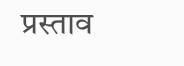प्रस्ताव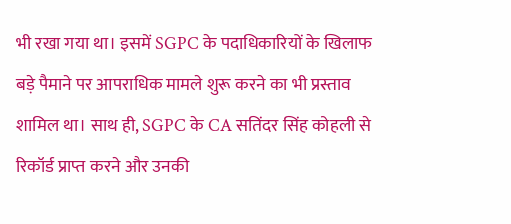भी रखा गया था। इसमें SGPC के पदाधिकारियों के खिलाफ बड़े पैमाने पर आपराधिक मामले शुरू करने का भी प्रस्ताव शामिल था। साथ ही, SGPC के CA सतिंदर सिंह कोहली से रिकॉर्ड प्राप्त करने और उनकी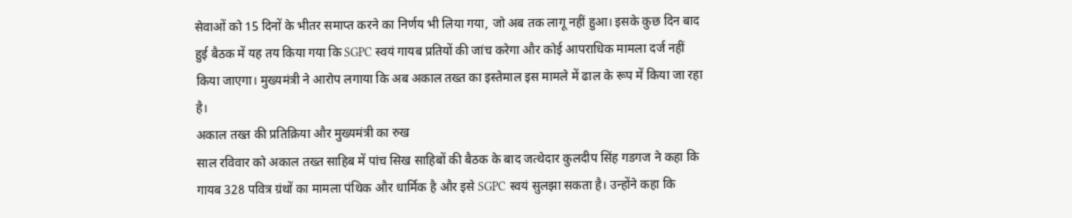सेवाओं को 15 दिनों के भीतर समाप्त करने का निर्णय भी लिया गया, जो अब तक लागू नहीं हुआ। इसके कुछ दिन बाद हुई बैठक में यह तय किया गया कि SGPC स्वयं गायब प्रतियों की जांच करेगा और कोई आपराधिक मामला दर्ज नहीं किया जाएगा। मुख्यमंत्री ने आरोप लगाया कि अब अकाल तख्त का इस्तेमाल इस मामले में ढाल के रूप में किया जा रहा है।
अकाल तख्त की प्रतिक्रिया और मुख्यमंत्री का रुख
साल रविवार को अकाल तख्त साहिब में पांच सिख साहिबों की बैठक के बाद जत्थेदार कुलदीप सिंह गडगज ने कहा कि गायब 328 पवित्र ग्रंथों का मामला पंथिक और धार्मिक है और इसे SGPC स्वयं सुलझा सकता है। उन्होंने कहा कि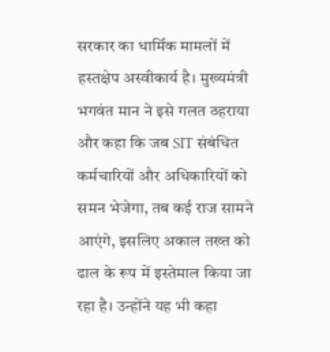सरकार का धार्मिक मामलों में हस्तक्षेप अस्वीकार्य है। मुख्यमंत्री भगवंत मान ने इसे गलत ठहराया और कहा कि जब SIT संबंधित कर्मचारियों और अधिकारियों को समन भेजेगा, तब कई राज सामने आएंगे, इसलिए अकाल तख्त को ढाल के रूप में इस्तेमाल किया जा रहा है। उन्होंने यह भी कहा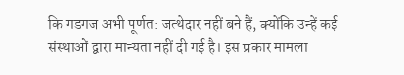कि गडगज अभी पूर्णत: जत्थेदार नहीं बने हैं, क्योंकि उन्हें कई संस्थाओं द्वारा मान्यता नहीं दी गई है। इस प्रकार मामला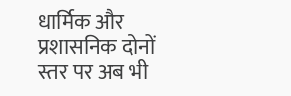धार्मिक और प्रशासनिक दोनों स्तर पर अब भी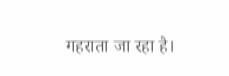गहराता जा रहा है।